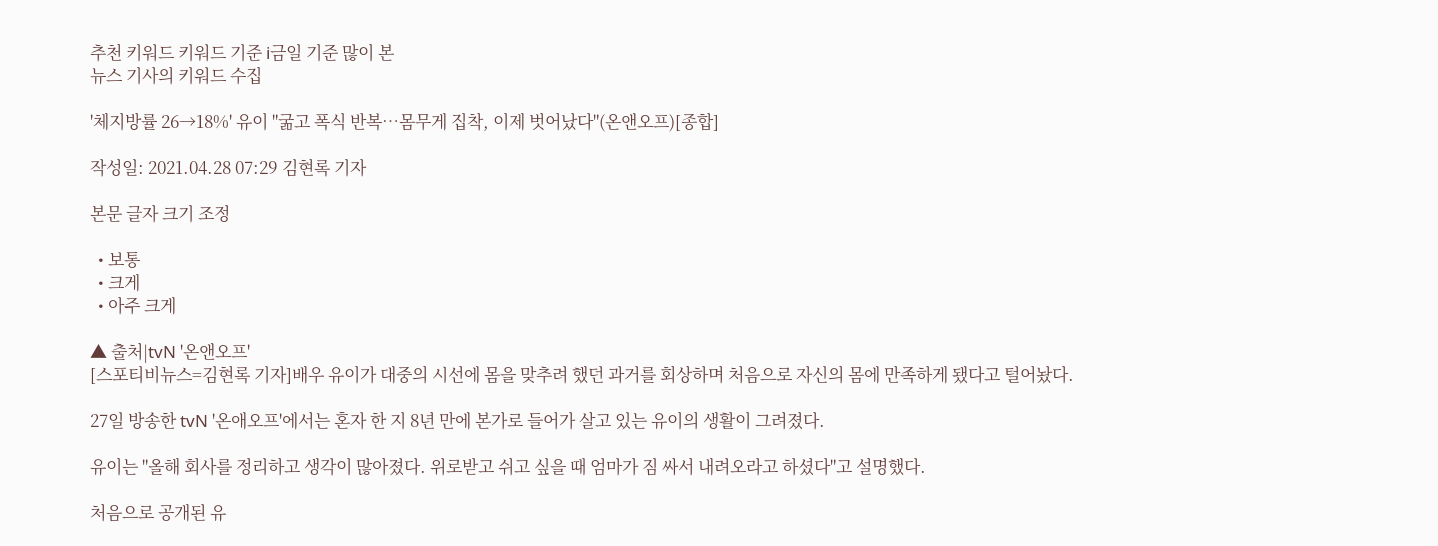추천 키워드 키워드 기준 i금일 기준 많이 본
뉴스 기사의 키워드 수집

'체지방률 26→18%' 유이 "굶고 폭식 반복…몸무게 집착, 이제 벗어났다"(온앤오프)[종합]

작성일: 2021.04.28 07:29 김현록 기자

본문 글자 크기 조정

  • 보통
  • 크게
  • 아주 크게

▲ 출처|tvN '온앤오프'
[스포티비뉴스=김현록 기자]배우 유이가 대중의 시선에 몸을 맞추려 했던 과거를 회상하며 처음으로 자신의 몸에 만족하게 됐다고 털어놨다.

27일 방송한 tvN '온애오프'에서는 혼자 한 지 8년 만에 본가로 들어가 살고 있는 유이의 생활이 그려졌다.

유이는 "올해 회사를 정리하고 생각이 많아졌다. 위로받고 쉬고 싶을 때 엄마가 짐 싸서 내려오라고 하셨다"고 설명했다.

처음으로 공개된 유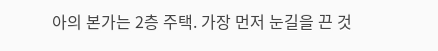아의 본가는 2층 주택. 가장 먼저 눈길을 끈 것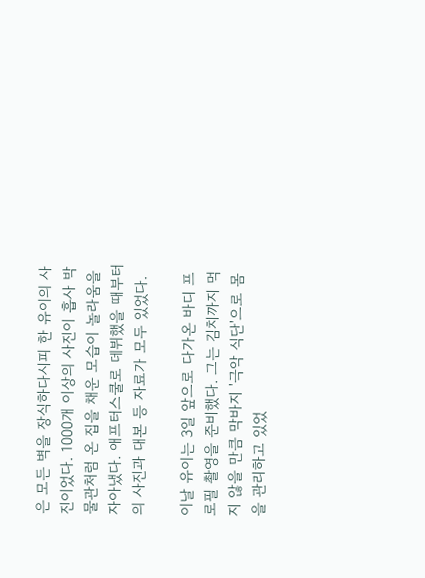은 모든 벽을 장식하다시피 한 유이의 사진이었다. 1000개 이상의 사진이 흡사 박물관처럼 온 집을 채운 모습이 놀라움을 자아냈다. 애프터스쿨로 데뷔했을 때부터의 사진과 대본 등 자료가 모두 있었다.

이날 유이는 3일 앞으로 다가온 바디 프로필 촬영을 준비했다. 그는 김치까지 먹지 않을 만큼 막바지 '극악 식단'으로 몸을 관리하고 있었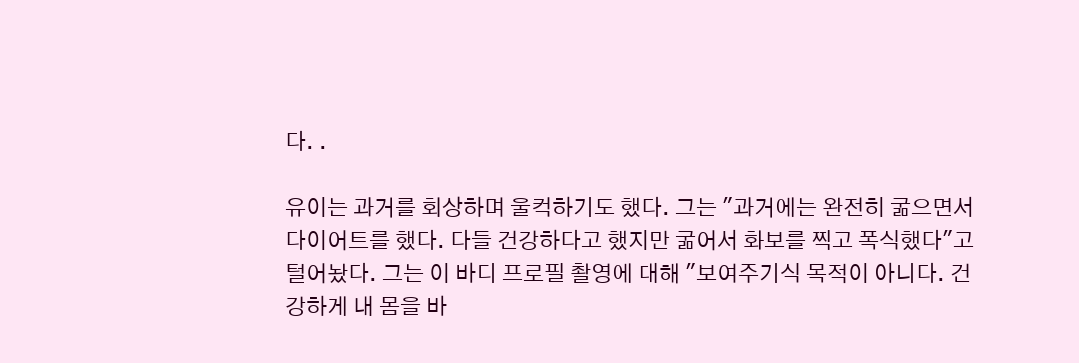다. .

유이는 과거를 회상하며 울컥하기도 했다. 그는 "과거에는 완전히 굶으면서 다이어트를 했다. 다들 건강하다고 했지만 굶어서 화보를 찍고 폭식했다"고 털어놨다. 그는 이 바디 프로필 촬영에 대해 "보여주기식 목적이 아니다. 건강하게 내 몸을 바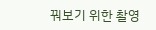꿔보기 위한 촬영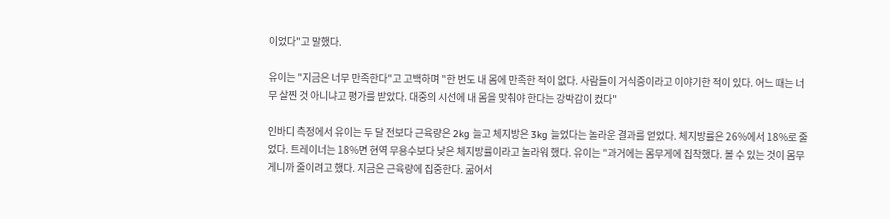이었다"고 말했다.

유이는 "지금은 너무 만족한다"고 고백하며 "한 번도 내 몸에 만족한 적이 없다. 사람들이 거식증이라고 이야기한 적이 있다. 어느 때는 너무 살찐 것 아니냐고 평가를 받았다. 대중의 시선에 내 몸을 맞춰야 한다는 강박감이 컸다"

인바디 측정에서 유이는 두 달 전보다 근육량은 2kg 늘고 체지방은 3kg 늘었다는 놀라운 결과를 얻었다. 체지방률은 26%에서 18%로 줄었다. 트레이너는 18%면 현역 무용수보다 낮은 체지방률이라고 놀라워 했다. 유이는 "과거에는 몸무게에 집착했다. 볼 수 있는 것이 몸무게니까 줄이려고 했다. 지금은 근육량에 집중한다. 굶어서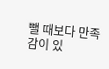뺄 때보다 만족감이 있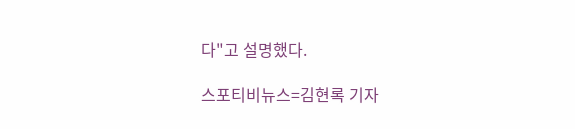다"고 설명했다.

스포티비뉴스=김현록 기자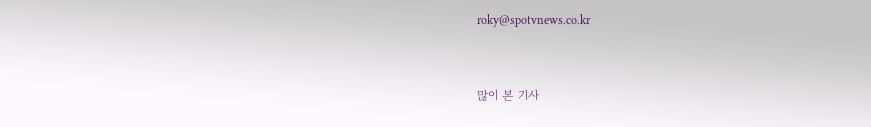roky@spotvnews.co.kr


많이 본 기사